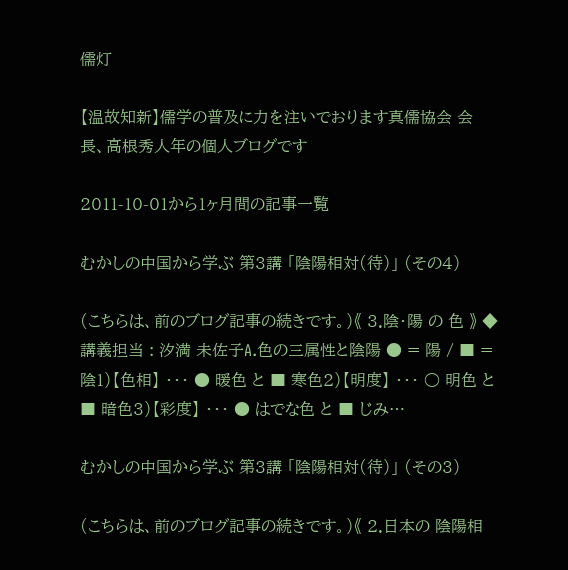儒灯

【温故知新】儒学の普及に力を注いでおります真儒協会 会長、高根秀人年の個人ブログです

2011-10-01から1ヶ月間の記事一覧

むかしの中国から学ぶ 第3講 「陰陽相対(待)」 (その4)

(こちらは、前のブログ記事の続きです。)《 3.陰・陽 の 色 》 ◆ 講義担当 : 汐満 未佐子A.色の三属性と陰陽 ● = 陽 / ■ = 陰1)【色相】 ・・・ ● 暖色 と ■ 寒色2)【明度】 ・・・ ○ 明色 と ■ 暗色3)【彩度】 ・・・ ● はでな色 と ■ じみ…

むかしの中国から学ぶ 第3講 「陰陽相対(待)」 (その3)

(こちらは、前のブログ記事の続きです。)《 2.日本の 陰陽相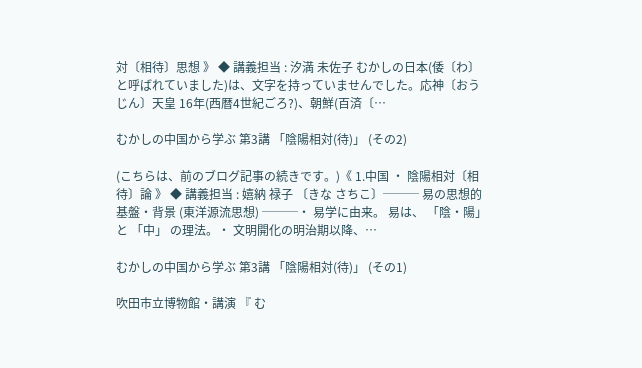対〔相待〕思想 》 ◆ 講義担当 : 汐満 未佐子 むかしの日本(倭〔わ〕と呼ばれていました)は、文字を持っていませんでした。応神〔おうじん〕天皇 16年(西暦4世紀ごろ?)、朝鮮(百済〔…

むかしの中国から学ぶ 第3講 「陰陽相対(待)」 (その2)

(こちらは、前のブログ記事の続きです。)《 1.中国 ・ 陰陽相対〔相待〕論 》 ◆ 講義担当 : 嬉納 禄子 〔きな さちこ〕─── 易の思想的基盤・背景 (東洋源流思想) ───・ 易学に由来。 易は、 「陰・陽」 と 「中」 の理法。・ 文明開化の明治期以降、…

むかしの中国から学ぶ 第3講 「陰陽相対(待)」 (その1)

吹田市立博物館・講演 『 む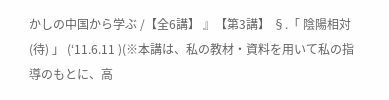かしの中国から学ぶ /【全6講】 』【第3講】 §.「 陰陽相対(待) 」 (‘11.6.11 )(※本講は、私の教材・資料を用いて私の指導のもとに、高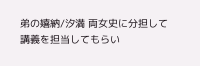弟の嬉納/汐満 両女史に分担して講義を担当してもらい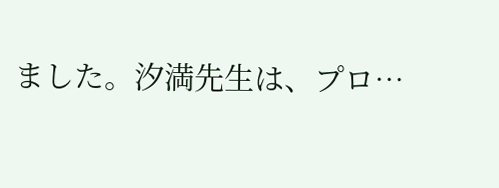ました。汐満先生は、プロ…